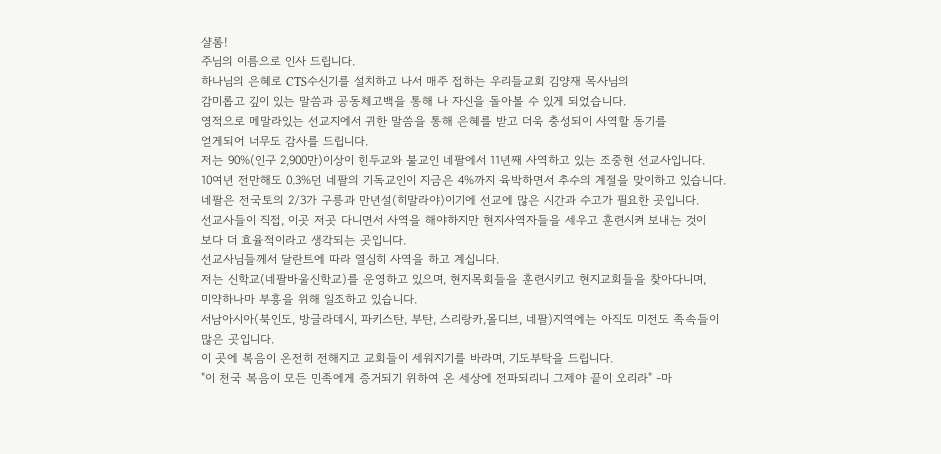샬롬!
주님의 이름으로 인사 드립니다.
하나님의 은혜로 CTS수신기를 설치하고 나서 매주 접하는 우리들교회 김양재 목사님의
감미롭고 깊이 있는 말씀과 공동체고백을 통해 나 자신을 돌아볼 수 있게 되었습니다.
영적으로 메말라있는 선교지에서 귀한 말씀을 통해 은혜를 받고 더욱 충성되이 사역할 동기를
얻게되어 너무도 감사를 드립니다.
저는 90%(인구 2,900만)이상이 힌두교와 불교인 네팔에서 11년째 사역하고 있는 조중현 선교사입니다.
10여년 전만해도 0.3%던 네팔의 기독교인이 지금은 4%까지 육박하면서 추수의 계절을 맞이하고 있습니다.
네팔은 전국토의 2/3가 구릉과 만년설(히말라야)이기에 선교에 많은 시간과 수고가 필요한 곳입니다.
선교사들이 직접, 이곳 저곳 다니면서 사역을 해야하지만 현지사역자들을 세우고 훈련시켜 보내는 것이
보다 더 효율적이라고 생각되는 곳입니다.
선교사님들께서 달란트에 따라 열심히 사역을 하고 계십니다.
저는 신학교(네팔바울신학교)를 운영하고 있으며, 현지목회들을 훈련시키고 현지교회들을 찾아다니며,
미약하나마 부흥을 위해 일조하고 있습니다.
서남아시아(북인도, 방글라데시, 파키스탄, 부탄, 스리랑카,몰디브, 네팔)지역에는 아직도 미전도 족속들이
많은 곳입니다.
이 곳에 복음이 온전히 전해지고 교회들이 세워지기를 바라며, 기도부탁을 드립니다.
"이 천국 복음이 모든 민족에게 증거되기 위하여 온 세상에 전파되리니 그제야 끝이 오리라" -마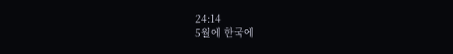24:14
5월에 한국에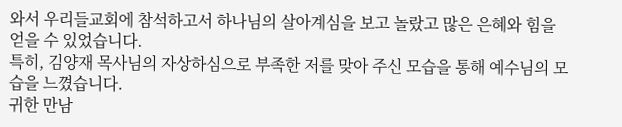와서 우리들교회에 참석하고서 하나님의 살아계심을 보고 놀랐고 많은 은혜와 힘을 얻을 수 있었습니다.
특히, 김양재 목사님의 자상하심으로 부족한 저를 맞아 주신 모습을 통해 예수님의 모습을 느꼈습니다.
귀한 만남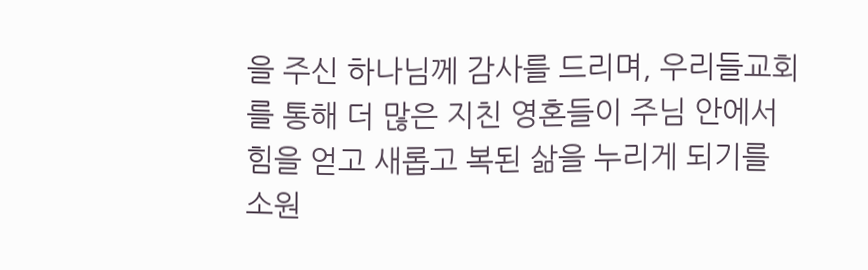을 주신 하나님께 감사를 드리며, 우리들교회를 통해 더 많은 지친 영혼들이 주님 안에서
힘을 얻고 새롭고 복된 삶을 누리게 되기를 소원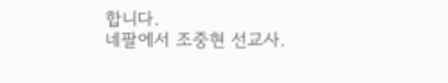합니다.
네팔에서 조중현 선교사.